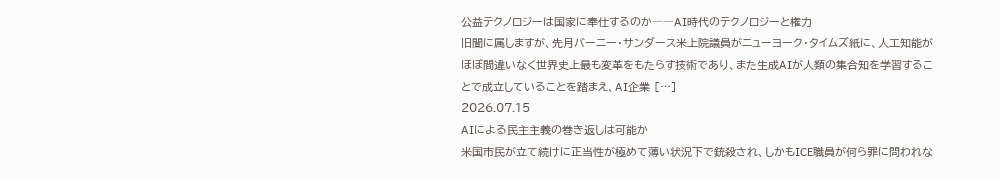公益テクノロジーは国家に奉仕するのか――AI時代のテクノロジーと権力
旧聞に属しますが、先月バーニー・サンダース米上院議員がニューヨーク・タイムズ紙に、人工知能がほぼ間違いなく世界史上最も変革をもたらす技術であり、また生成AIが人類の集合知を学習することで成立していることを踏まえ、AI企業 […]
2026.07.15
AIによる民主主義の巻き返しは可能か
米国市民が立て続けに正当性が極めて薄い状況下で銃殺され、しかもICE職員が何ら罪に問われな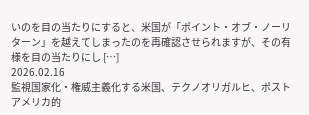いのを目の当たりにすると、米国が「ポイント・オブ・ノーリターン」を越えてしまったのを再確認させられますが、その有様を目の当たりにし […]
2026.02.16
監視国家化・権威主義化する米国、テクノオリガルヒ、ポストアメリカ的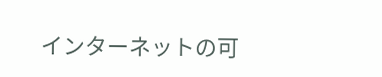インターネットの可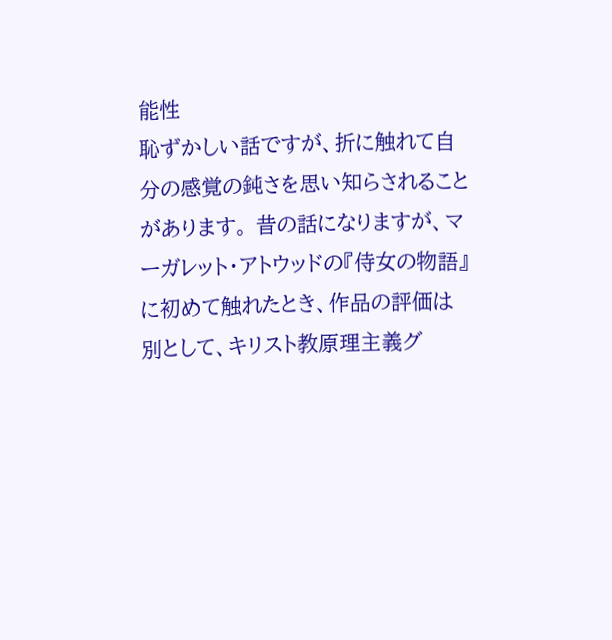能性
恥ずかしい話ですが、折に触れて自分の感覚の鈍さを思い知らされることがあります。 昔の話になりますが、マーガレット・アトウッドの『侍女の物語』に初めて触れたとき、作品の評価は別として、キリスト教原理主義グ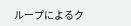ループによるク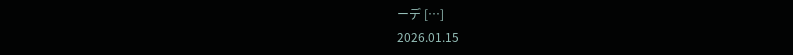ーデ […]
2026.01.15